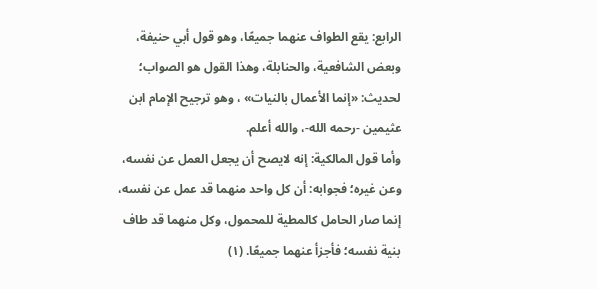الرابع: يقع الطواف عنهما جميعًا، وهو قول أبي حنيفة، وبعض الشافعية، والحنابلة، وهذا القول هو الصواب؛ لحديث: «إنما الأعمال بالنيات» ، وهو ترجيح الإمام ابن عثيمين -رحمه الله-، والله أعلم.
وأما قول المالكية: إنه لايصح أن يجعل العمل عن نفسه، وعن غيره؛ فجوابه: أن كل واحد منهما قد عمل عن نفسه، إنما صار الحامل كالمطية للمحمول، وكل منهما قد طاف بنية نفسه؛ فأجزأ عنهما جميعًا. (١)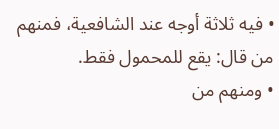• فيه ثلاثة أوجه عند الشافعية، فمنهم من قال: يقع للمحمول فقط.
• ومنهم من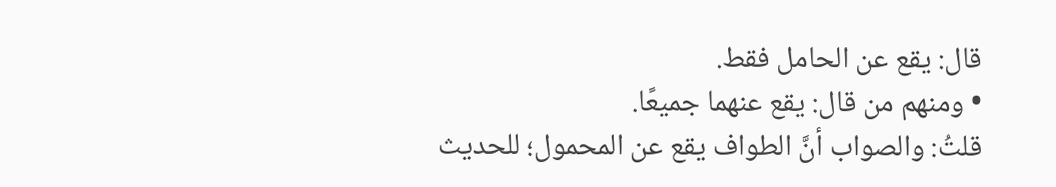قال: يقع عن الحامل فقط.
• ومنهم من قال: يقع عنهما جميعًا.
قلتُ: والصواب أنَّ الطواف يقع عن المحمول؛ للحديث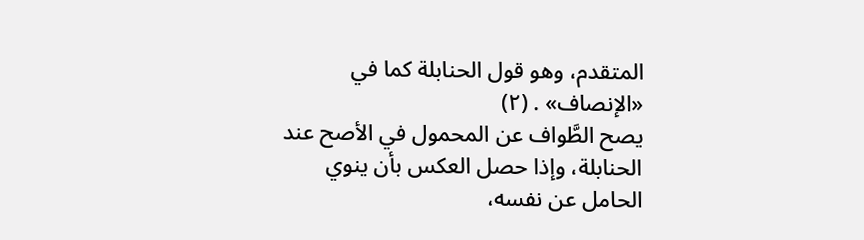المتقدم، وهو قول الحنابلة كما في «الإنصاف» . (٢)
يصح الطَّواف عن المحمول في الأصح عند الحنابلة، وإذا حصل العكس بأن ينوي الحامل عن نفسه،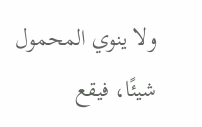ولا ينوي المحمول شيئًا، فيقع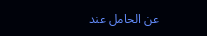عن الحامل عند